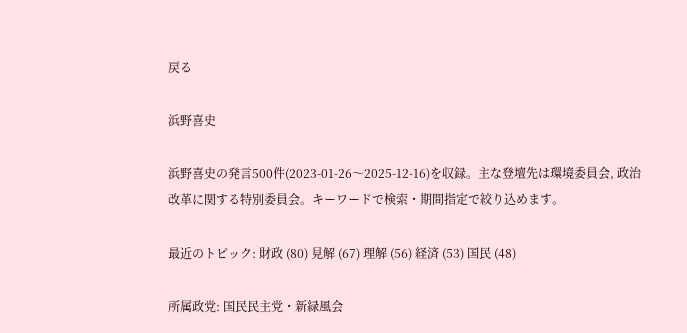戻る

浜野喜史

浜野喜史の発言500件(2023-01-26〜2025-12-16)を収録。主な登壇先は環境委員会, 政治改革に関する特別委員会。キーワードで検索・期間指定で絞り込めます。

最近のトピック: 財政 (80) 見解 (67) 理解 (56) 経済 (53) 国民 (48)

所属政党: 国民民主党・新緑風会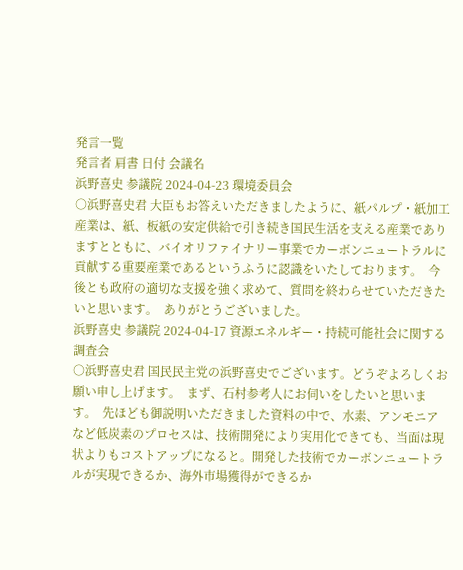発言一覧
発言者 肩書 日付 会議名
浜野喜史 参議院 2024-04-23 環境委員会
○浜野喜史君 大臣もお答えいただきましたように、紙パルプ・紙加工産業は、紙、板紙の安定供給で引き続き国民生活を支える産業でありますとともに、バイオリファイナリー事業でカーボンニュートラルに貢献する重要産業であるというふうに認識をいたしております。  今後とも政府の適切な支援を強く求めて、質問を終わらせていただきたいと思います。  ありがとうございました。
浜野喜史 参議院 2024-04-17 資源エネルギー・持続可能社会に関する調査会
○浜野喜史君 国民民主党の浜野喜史でございます。どうぞよろしくお願い申し上げます。  まず、石村参考人にお伺いをしたいと思います。  先ほども御説明いただきました資料の中で、水素、アンモニアなど低炭素のプロセスは、技術開発により実用化できても、当面は現状よりもコストアップになると。開発した技術でカーボンニュートラルが実現できるか、海外市場獲得ができるか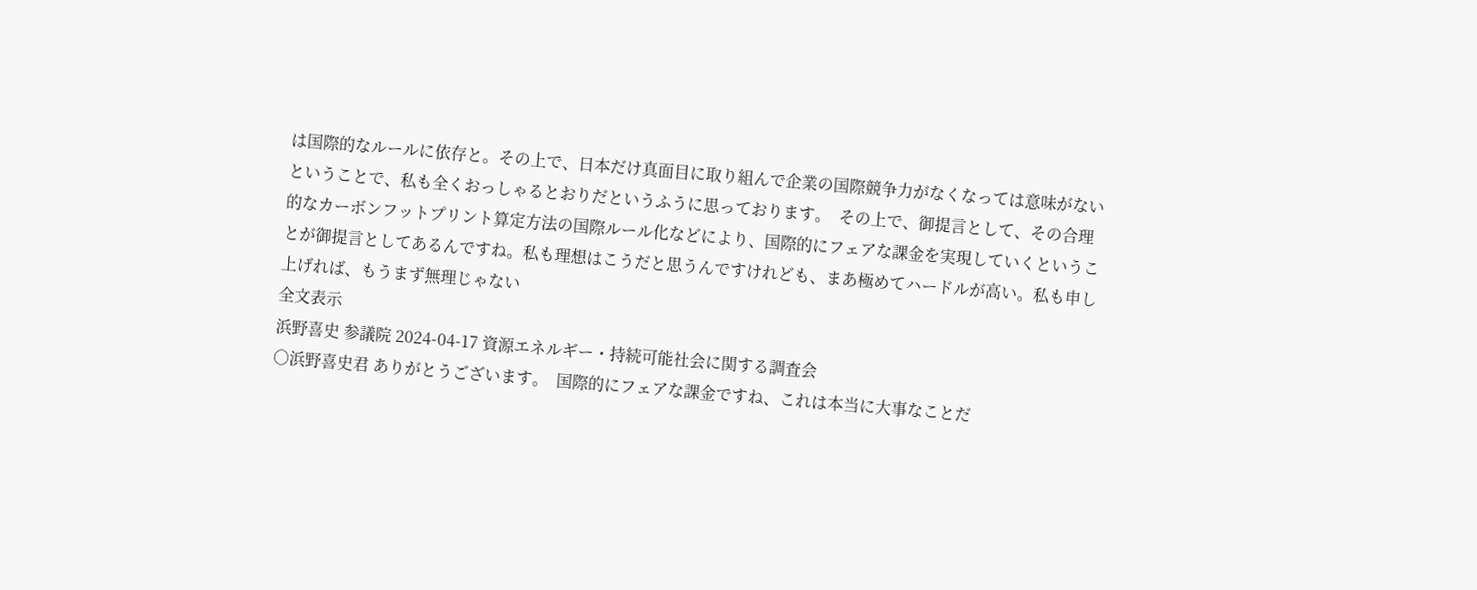は国際的なルールに依存と。その上で、日本だけ真面目に取り組んで企業の国際競争力がなくなっては意味がないということで、私も全くおっしゃるとおりだというふうに思っております。  その上で、御提言として、その合理的なカーボンフットプリント算定方法の国際ルール化などにより、国際的にフェアな課金を実現していくということが御提言としてあるんですね。私も理想はこうだと思うんですけれども、まあ極めてハードルが高い。私も申し上げれば、もうまず無理じゃない
全文表示
浜野喜史 参議院 2024-04-17 資源エネルギー・持続可能社会に関する調査会
○浜野喜史君 ありがとうございます。  国際的にフェアな課金ですね、これは本当に大事なことだ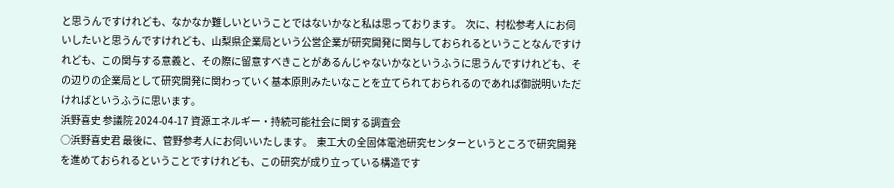と思うんですけれども、なかなか難しいということではないかなと私は思っております。  次に、村松参考人にお伺いしたいと思うんですけれども、山梨県企業局という公営企業が研究開発に関与しておられるということなんですけれども、この関与する意義と、その際に留意すべきことがあるんじゃないかなというふうに思うんですけれども、その辺りの企業局として研究開発に関わっていく基本原則みたいなことを立てられておられるのであれば御説明いただければというふうに思います。
浜野喜史 参議院 2024-04-17 資源エネルギー・持続可能社会に関する調査会
○浜野喜史君 最後に、菅野参考人にお伺いいたします。  東工大の全固体電池研究センターというところで研究開発を進めておられるということですけれども、この研究が成り立っている構造です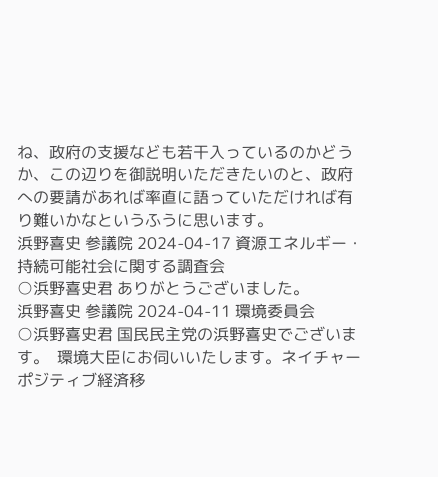ね、政府の支援なども若干入っているのかどうか、この辺りを御説明いただきたいのと、政府への要請があれば率直に語っていただければ有り難いかなというふうに思います。
浜野喜史 参議院 2024-04-17 資源エネルギー・持続可能社会に関する調査会
○浜野喜史君 ありがとうございました。
浜野喜史 参議院 2024-04-11 環境委員会
○浜野喜史君 国民民主党の浜野喜史でございます。  環境大臣にお伺いいたします。ネイチャーポジティブ経済移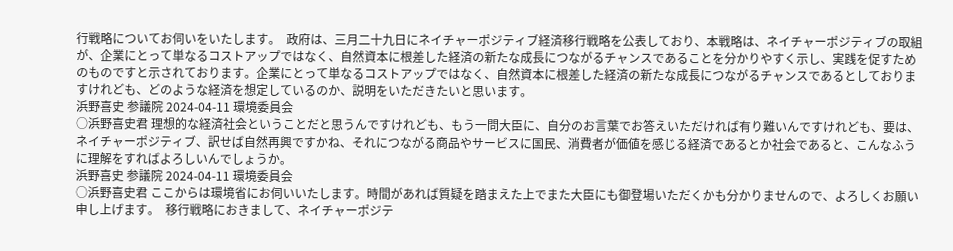行戦略についてお伺いをいたします。  政府は、三月二十九日にネイチャーポジティブ経済移行戦略を公表しており、本戦略は、ネイチャーポジティブの取組が、企業にとって単なるコストアップではなく、自然資本に根差した経済の新たな成長につながるチャンスであることを分かりやすく示し、実践を促すためのものですと示されております。企業にとって単なるコストアップではなく、自然資本に根差した経済の新たな成長につながるチャンスであるとしておりますけれども、どのような経済を想定しているのか、説明をいただきたいと思います。
浜野喜史 参議院 2024-04-11 環境委員会
○浜野喜史君 理想的な経済社会ということだと思うんですけれども、もう一問大臣に、自分のお言葉でお答えいただければ有り難いんですけれども、要は、ネイチャーポジティブ、訳せば自然再興ですかね、それにつながる商品やサービスに国民、消費者が価値を感じる経済であるとか社会であると、こんなふうに理解をすればよろしいんでしょうか。
浜野喜史 参議院 2024-04-11 環境委員会
○浜野喜史君 ここからは環境省にお伺いいたします。時間があれば質疑を踏まえた上でまた大臣にも御登場いただくかも分かりませんので、よろしくお願い申し上げます。  移行戦略におきまして、ネイチャーポジテ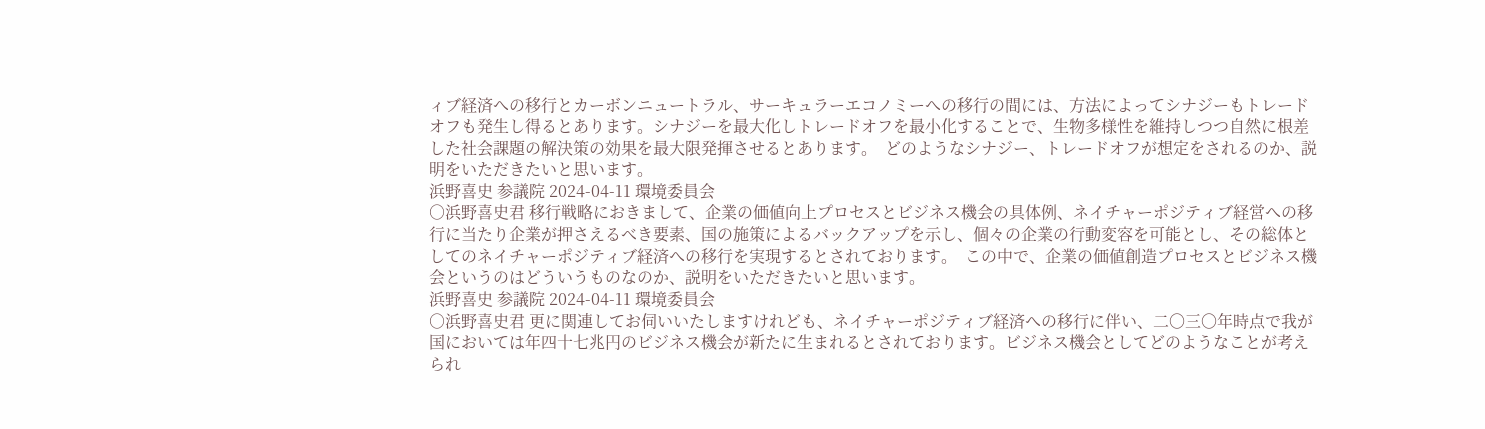ィブ経済への移行とカーボンニュートラル、サーキュラーエコノミーへの移行の間には、方法によってシナジーもトレードオフも発生し得るとあります。シナジーを最大化しトレードオフを最小化することで、生物多様性を維持しつつ自然に根差した社会課題の解決策の効果を最大限発揮させるとあります。  どのようなシナジー、トレードオフが想定をされるのか、説明をいただきたいと思います。
浜野喜史 参議院 2024-04-11 環境委員会
○浜野喜史君 移行戦略におきまして、企業の価値向上プロセスとビジネス機会の具体例、ネイチャーポジティブ経営への移行に当たり企業が押さえるべき要素、国の施策によるバックアップを示し、個々の企業の行動変容を可能とし、その総体としてのネイチャーポジティブ経済への移行を実現するとされております。  この中で、企業の価値創造プロセスとビジネス機会というのはどういうものなのか、説明をいただきたいと思います。
浜野喜史 参議院 2024-04-11 環境委員会
○浜野喜史君 更に関連してお伺いいたしますけれども、ネイチャーポジティブ経済への移行に伴い、二〇三〇年時点で我が国においては年四十七兆円のビジネス機会が新たに生まれるとされております。ビジネス機会としてどのようなことが考えられ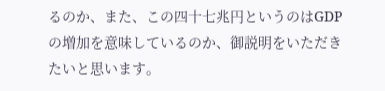るのか、また、この四十七兆円というのはGDPの増加を意味しているのか、御説明をいただきたいと思います。